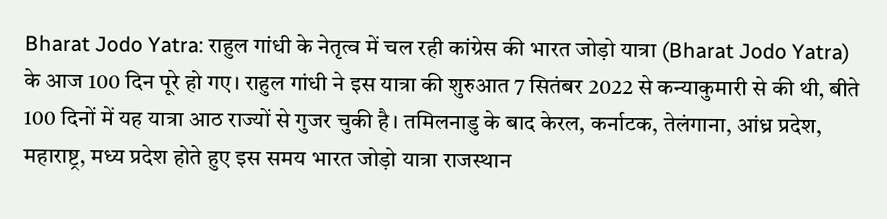Bharat Jodo Yatra: राहुल गांधी के नेतृत्व में चल रही कांग्रेस की भारत जोड़ो यात्रा (Bharat Jodo Yatra) के आज 100 दिन पूरे हो गए। राहुल गांधी ने इस यात्रा की शुरुआत 7 सितंबर 2022 से कन्याकुमारी से की थी, बीते 100 दिनों में यह यात्रा आठ राज्यों से गुजर चुकी है। तमिलनाडु के बाद केरल, कर्नाटक, तेलंगाना, आंध्र प्रदेश, महाराष्ट्र, मध्य प्रदेश होते हुए इस समय भारत जोड़ो यात्रा राजस्थान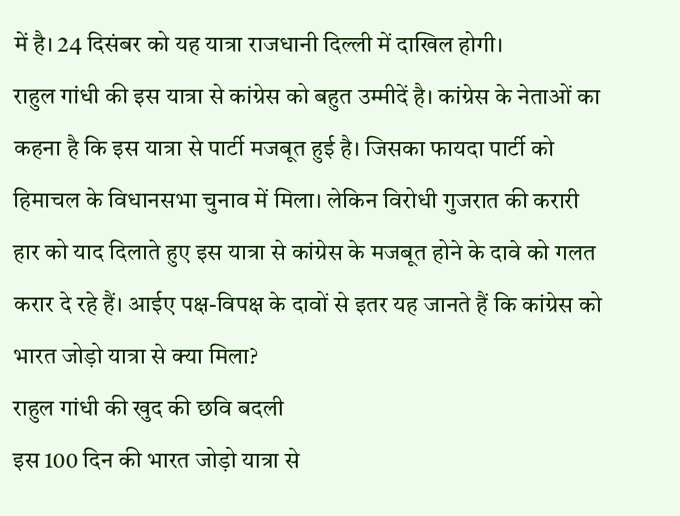में है। 24 दिसंबर को यह यात्रा राजधानी दिल्ली में दाखिल होगी।
राहुल गांधी की इस यात्रा से कांग्रेस को बहुत उम्मीदें है। कांग्रेस के नेताओं का कहना है कि इस यात्रा से पार्टी मजबूत हुई है। जिसका फायदा पार्टी को हिमाचल के विधानसभा चुनाव में मिला। लेकिन विरोधी गुजरात की करारी हार को याद दिलाते हुए इस यात्रा से कांग्रेस के मजबूत होने के दावे को गलत करार दे रहे हैं। आईए पक्ष-विपक्ष के दावों से इतर यह जानते हैं कि कांग्रेस को भारत जोड़ो यात्रा से क्या मिला?
राहुल गांधी की खुद की छवि बदली
इस 100 दिन की भारत जोड़ो यात्रा से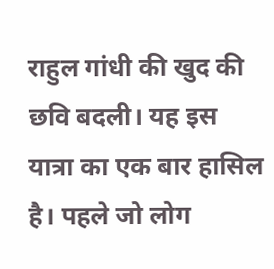राहुल गांधी की खुद की छवि बदली। यह इस यात्रा का एक बार हासिल है। पहले जो लोग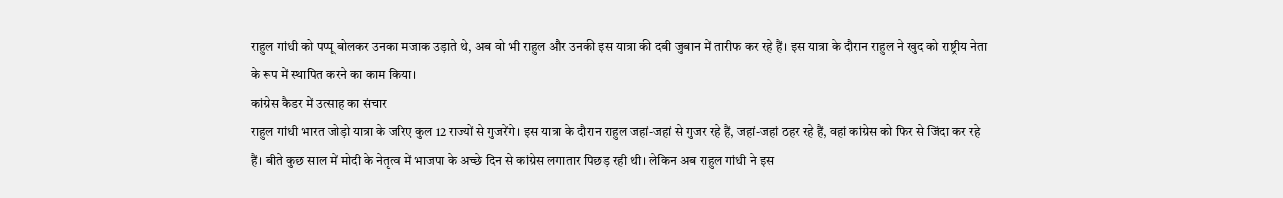राहुल गांधी को पप्पू बोलकर उनका मजाक उड़ाते थे, अब वो भी राहुल और उनकी इस यात्रा की दबी जुबान में तारीफ कर रहे हैं। इस यात्रा के दौरान राहुल ने खुद को राष्ट्रीय नेता के रूप में स्थापित करने का काम किया।
कांग्रेस कैडर में उत्साह का संचार
राहुल गांधी भारत जोड़ो यात्रा के जरिए कुल 12 राज्यों से गुजरेंगे। इस यात्रा के दौरान राहुल जहां-जहां से गुजर रहे हैं, जहां-जहां ठहर रहे हैं, वहां कांग्रेस को फिर से जिंदा कर रहे हैं। बीते कुछ साल में मोदी के नेतृत्व में भाजपा के अच्छे दिन से कांग्रेस लगातार पिछड़ रही थी। लेकिन अब राहुल गांधी ने इस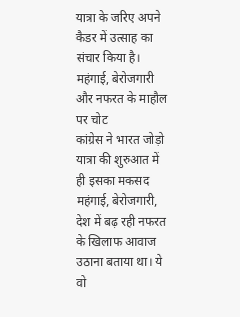यात्रा के जरिए अपने कैडर में उत्साह का संचार किया है।
महंगाई, बेरोजगारी और नफरत के माहौल पर चोट
कांग्रेस ने भारत जोड़ो यात्रा की शुरुआत में ही इसका मकसद महंगाई, बेरोजगारी, देश में बढ़ रही नफरत के खिलाफ आवाज उठाना बताया था। ये वो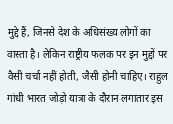मुद्दे हैं, जिनसे देश के अधिसंख्य लोगों का वास्ता है। लेकिन राष्ट्रीय फलक पर इन मुद्दों पर वैसी चर्चा नहीं होती, जैसी होनी चाहिए। राहुल गांधी भारत जोड़ो यात्रा के दौरान लगातार इस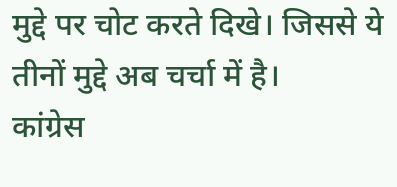मुद्दे पर चोट करते दिखे। जिससे ये तीनों मुद्दे अब चर्चा में है।
कांग्रेस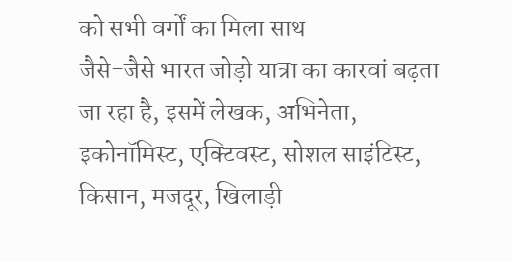को सभी वर्गों का मिला साथ
जैसे-जैसे भारत जोड़ो यात्रा का कारवां बढ़ता जा रहा है, इसमें लेखक, अभिनेता, इकोनॉमिस्ट, एक्टिवस्ट, सोशल साइंटिस्ट, किसान, मजदूर, खिलाड़ी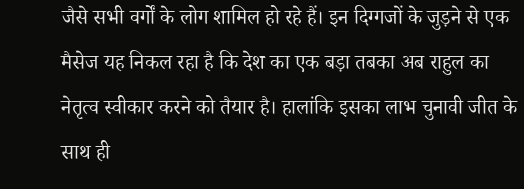जैसे सभी वर्गों के लोग शामिल हो रहे हैं। इन दिग्गजों के जुड़ने से एक मैसेज यह निकल रहा है कि देश का एक बड़ा तबका अब राहुल का नेतृत्व स्वीकार करने को तैयार है। हालांकि इसका लाभ चुनावी जीत के साथ ही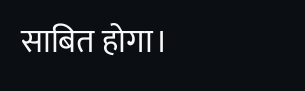साबित होगा।